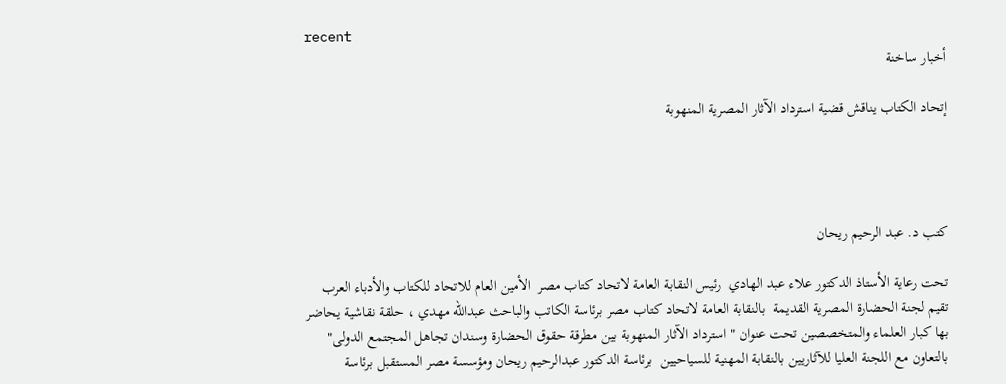recent
أخبار ساخنة

إتحاد الكتاب يناقش قضية استرداد الآثار المصرية المنهوبة




كتب د. عبد الرحيم ريحان

تحت رعاية الأستاذ الدكتور علاء عبد الهادي  رئيس النقابة العامة لاتحاد كتاب مصر  الأمين العام للاتحاد للكتاب والأدباء العرب تقيم لجنة الحضارة المصرية القديمة  بالنقابة العامة لاتحاد كتاب مصر برئاسة الكاتب والباحث عبدالله مهدي ، حلقة نقاشية يحاضر بها كبار العلماء والمتخصصين تحت عنوان " استرداد الآثار المنهوبة بين مطرقة حقوق الحضارة وسندان تجاهل المجتمع الدولى" بالتعاون مع اللجنة العليا للآثاريين بالنقابة المهنية للسياحيين  برئاسة الدكتور عبدالرحيم ريحان ومؤسسة مصر المستقبل برئاسة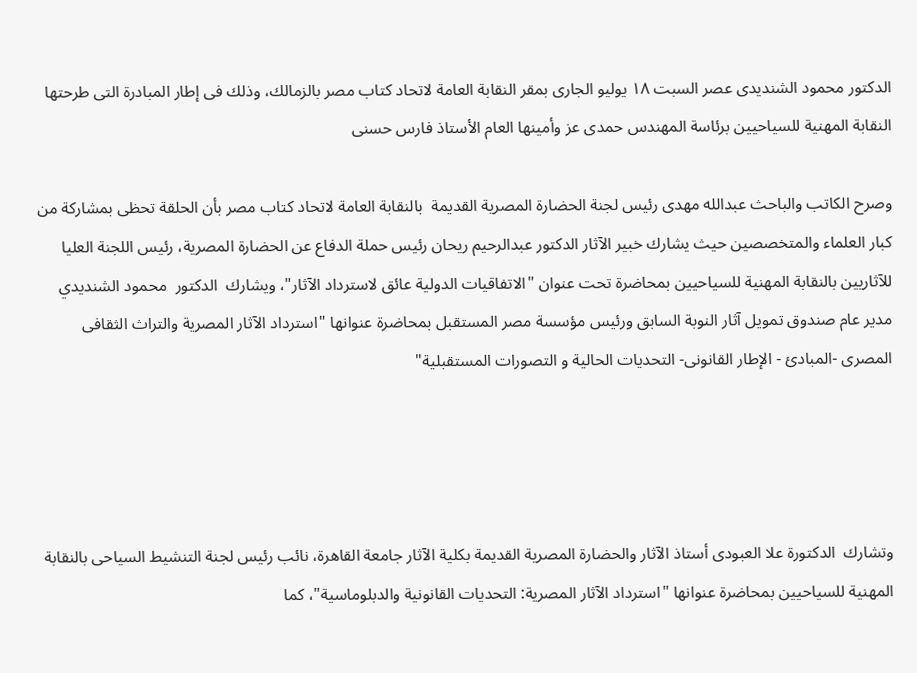الدكتور محمود الشنديدى عصر السبت ١٨ يوليو الجارى بمقر النقابة العامة لاتحاد كتاب مصر بالزمالك، وذلك فى إطار المبادرة التى طرحتها النقابة المهنية للسياحيين برئاسة المهندس حمدى عز وأمينها العام الأستاذ فارس حسنى

وصرح الكاتب والباحث عبدالله مهدى رئيس لجنة الحضارة المصرية القديمة  بالنقابة العامة لاتحاد كتاب مصر بأن الحلقة تحظى بمشاركة من كبار العلماء والمتخصصين حيث يشارك خبير الآثار الدكتور عبدالرحيم ريحان رئيس حملة الدفاع عن الحضارة المصرية، رئيس اللجنة العليا للآثاريين بالنقابة المهنية للسياحيين بمحاضرة تحت عنوان "الاتفاقيات الدولية عائق لاسترداد الآثار"، ويشارك  الدكتور  محمود الشنديدي مدير عام صندوق تمويل آثار النوبة السابق ورئيس مؤسسة مصر المستقبل بمحاضرة عنوانها "استرداد الآثار المصرية والتراث الثقافى المصرى -المبادئ - الإطار القانونى- التحديات الحالية و التصورات المستقبلية"




وتشارك  الدكتورة علا العبودى أستاذ الآثار والحضارة المصرية القديمة بكلية الآثار جامعة القاهرة، نائب رئيس لجنة التنشيط السياحى بالنقابة المهنية للسياحيين بمحاضرة عنوانها "استرداد الآثار المصرية: التحديات القانونية والدبلوماسية"، كما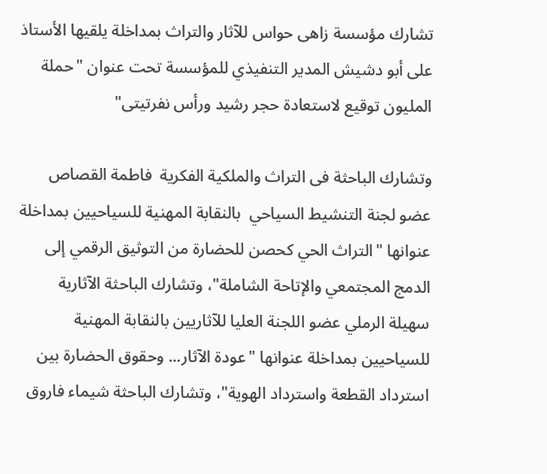تشارك مؤسسة زاهى حواس للآثار والتراث بمداخلة يلقيها الأستاذ على أبو دشيش المدير التنفيذي للمؤسسة تحت عنوان "حملة المليون توقيع لاستعادة حجر رشيد ورأس نفرتيتى"

وتشارك الباحثة فى التراث والملكية الفكرية  فاطمة القصاص عضو لجنة التنشيط السياحي  بالنقابة المهنية للسياحيين بمداخلة عنوانها "التراث الحي كحصن للحضارة من التوثيق الرقمي إلى الدمج المجتمعي والإتاحة الشاملة"، وتشارك الباحثة الآثارية سهيلة الرملي عضو اللجنة العليا للآثاريين بالنقابة المهنية للسياحيين بمداخلة عنوانها "عودة الآثار... وحقوق الحضارة بين استرداد القطعة واسترداد الهوية"، وتشارك الباحثة شيماء فاروق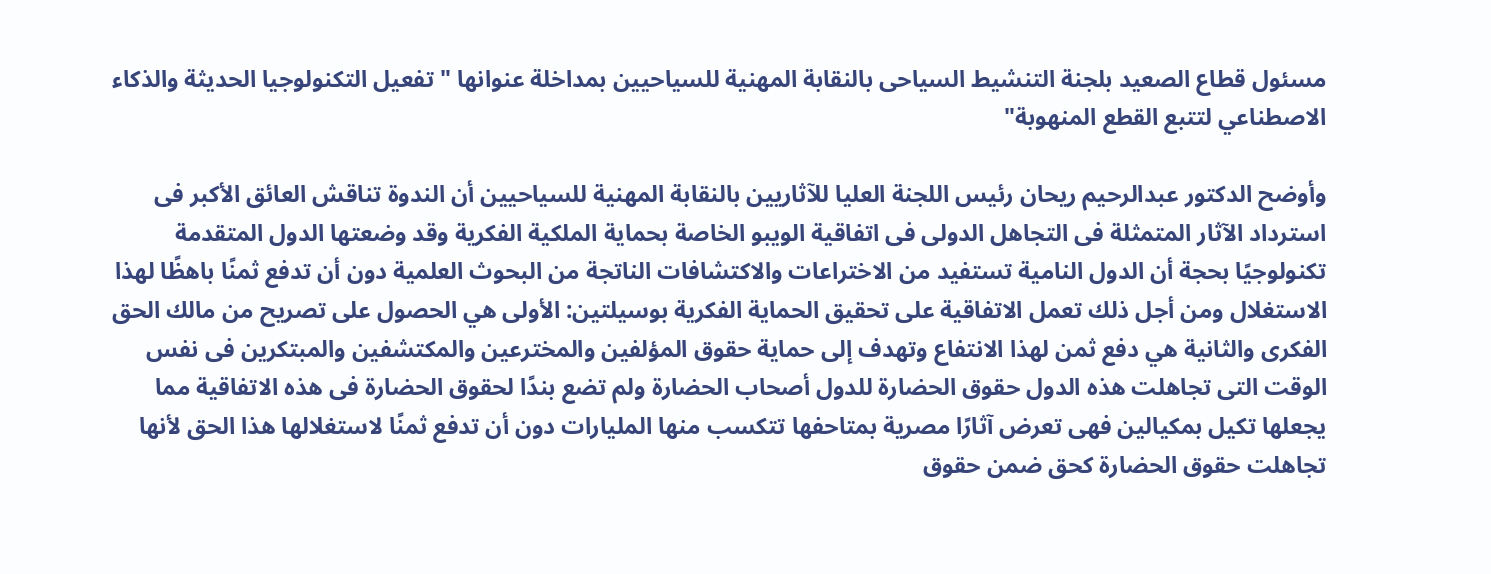مسئول قطاع الصعيد بلجنة التنشيط السياحى بالنقابة المهنية للسياحيين بمداخلة عنوانها " تفعيل التكنولوجيا الحديثة والذكاء الاصطناعي لتتبع القطع المنهوبة"

وأوضح الدكتور عبدالرحيم ريحان رئيس اللجنة العليا للآثاريين بالنقابة المهنية للسياحيين أن الندوة تناقش العائق الأكبر فى استرداد الآثار المتمثلة فى التجاهل الدولى فى اتفاقية الويبو الخاصة بحماية الملكية الفكرية وقد وضعتها الدول المتقدمة تكنولوجيًا بحجة أن الدول النامية تستفيد من الاختراعات والاكتشافات الناتجة من البحوث العلمية دون أن تدفع ثمنًا باهظًا لهذا الاستغلال ومن أجل ذلك تعمل الاتفاقية على تحقيق الحماية الفكرية بوسيلتين: الأولى هي الحصول على تصريح من مالك الحق الفكرى والثانية هي دفع ثمن لهذا الانتفاع وتهدف إلى حماية حقوق المؤلفين والمخترعين والمكتشفين والمبتكرين فى نفس الوقت التى تجاهلت هذه الدول حقوق الحضارة للدول أصحاب الحضارة ولم تضع بندًا لحقوق الحضارة فى هذه الاتفاقية مما يجعلها تكيل بمكيالين فهى تعرض آثارًا مصرية بمتاحفها تتكسب منها المليارات دون أن تدفع ثمنًا لاستغلالها هذا الحق لأنها تجاهلت حقوق الحضارة كحق ضمن حقوق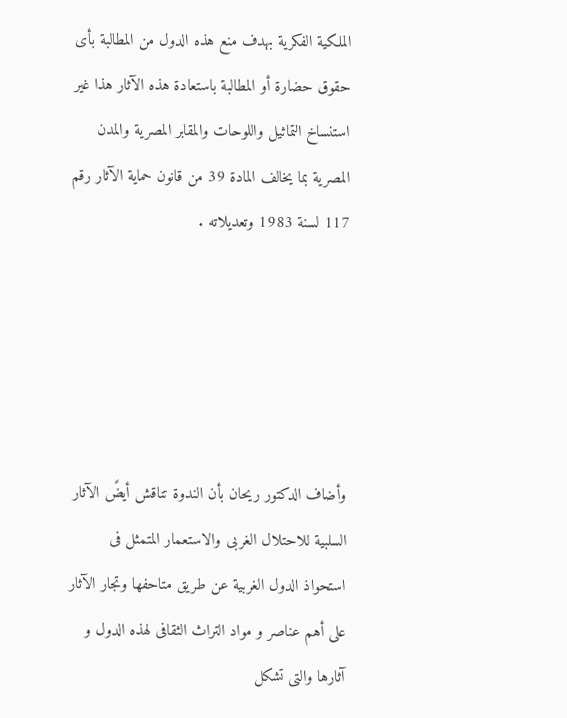الملكية الفكرية بهدف منع هذه الدول من المطالبة بأى حقوق حضارة أو المطالبة باستعادة هذه الآثار هذا غير استنساخ التماثيل واللوحات والمقابر المصرية والمدن المصرية بما يخالف المادة 39 من قانون حماية الآثار رقم 117 لسنة 1983 وتعديلاته .





وأضاف الدكتور ريحان بأن الندوة تناقش أيضً الآثار السلبية للاحتلال الغربى والاستعمار المتمثل فى استحواذ الدول الغربية عن طريق متاحفها وتجار الآثار على أهم عناصر و مواد التراث الثقافى لهذه الدول و آثارها والتى تشكل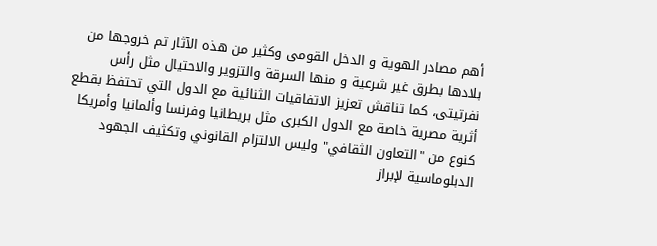أهم مصادر الهوية و الدخل القومى وكثير من هذه الآثار تم خروجها من بلادها بطرق غير شرعية و منها السرقة والتزوير والاحتيال مثل رأس نفرتيتى، كما تناقش تعزيز الاتفاقيات الثنائية مع الدول التي تحتفظ بقطع أثرية مصرية خاصة مع الدول الكبرى مثل بريطانيا وفرنسا وألمانيا وأمريكا كنوع من "التعاون الثقافي" وليس الالتزام القانوني وتكثيف الجهود الدبلوماسية لإبراز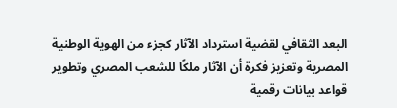البعد الثقافي لقضية استرداد الآثار كجزء من الهوية الوطنية المصرية وتعزيز فكرة أن الآثار ملكًا للشعب المصري وتطوير قواعد بيانات رقمية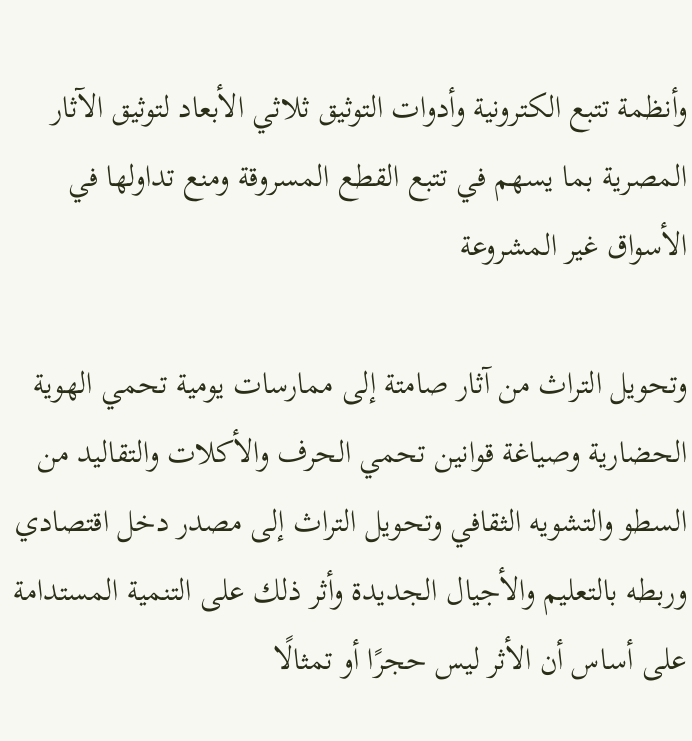وأنظمة تتبع الكترونية وأدوات التوثيق ثلاثي الأبعاد لتوثيق الآثار المصرية بما يسهم في تتبع القطع المسروقة ومنع تداولها في الأسواق غير المشروعة

وتحويل التراث من آثار صامتة إلى ممارسات يومية تحمي الهوية الحضارية وصياغة قوانين تحمي الحرف والأكلات والتقاليد من السطو والتشويه الثقافي وتحويل التراث إلى مصدر دخل اقتصادي وربطه بالتعليم والأجيال الجديدة وأثر ذلك على التنمية المستدامة على أساس أن الأثر ليس حجرًا أو تمثالًا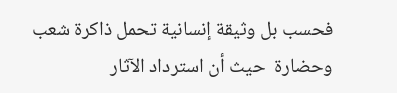فحسب بل وثيقة إنسانية تحمل ذاكرة شعب وحضارة  حيث أن استرداد الآثار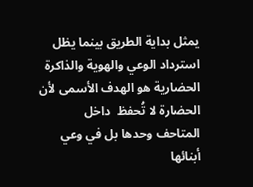يمثل بداية الطريق بينما يظل استرداد الوعي والهوية والذاكرة الحضارية هو الهدف الأسمى لأن الحضارة لا تُحفظ  داخل المتاحف وحدها بل في وعي أبنائها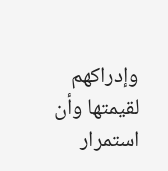وإدراكهم لقيمتها وأن استمرار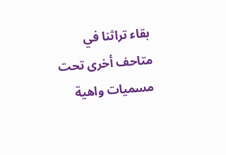بقاء تراثنا في متاحف أخرى تحت مسميات واهية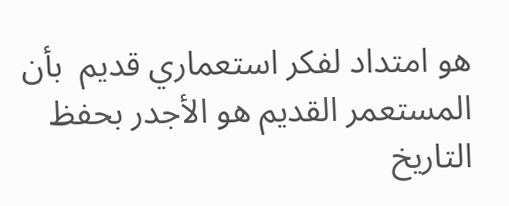هو امتداد لفكر استعماري قديم  بأن المستعمر القديم هو الأجدر بحفظ التاريخ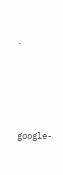.




google-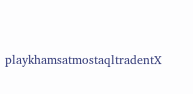playkhamsatmostaqltradentX